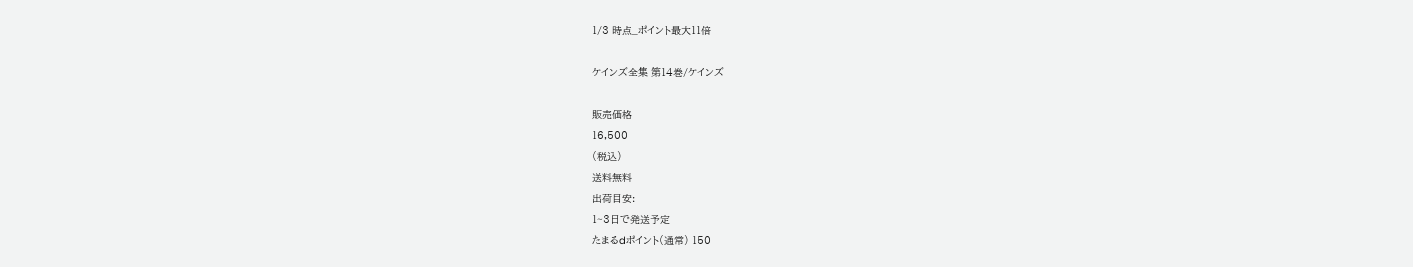1/3 時点_ポイント最大11倍

ケインズ全集 第14巻/ケインズ

販売価格
16,500
(税込)
送料無料
出荷目安:
1~3日で発送予定
たまるdポイント(通常) 150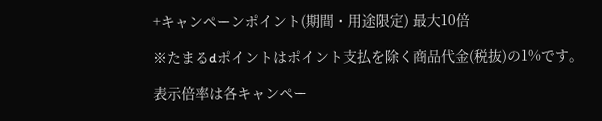+キャンペーンポイント(期間・用途限定) 最大10倍

※たまるdポイントはポイント支払を除く商品代金(税抜)の1%です。

表示倍率は各キャンペー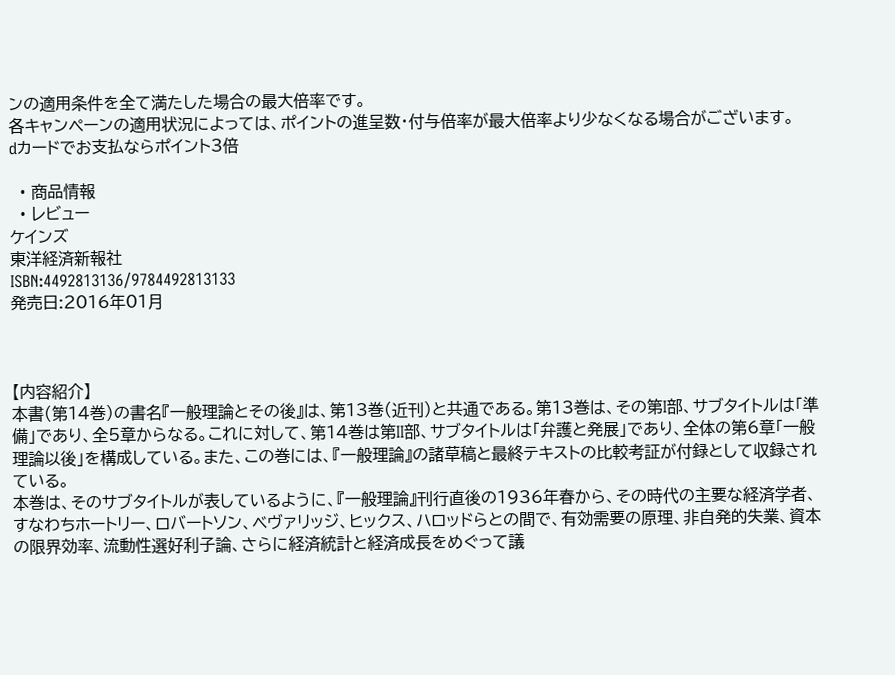ンの適用条件を全て満たした場合の最大倍率です。
各キャンペーンの適用状況によっては、ポイントの進呈数・付与倍率が最大倍率より少なくなる場合がございます。
dカードでお支払ならポイント3倍

  • 商品情報
  • レビュー
ケインズ
東洋経済新報社
ISBN:4492813136/9784492813133
発売日:2016年01月



【内容紹介】
本書(第14巻)の書名『一般理論とその後』は、第13巻(近刊)と共通である。第13巻は、その第I部、サブタイトルは「準備」であり、全5章からなる。これに対して、第14巻は第II部、サブタイトルは「弁護と発展」であり、全体の第6章「一般理論以後」を構成している。また、この巻には、『一般理論』の諸草稿と最終テキストの比較考証が付録として収録されている。
本巻は、そのサブタイトルが表しているように、『一般理論』刊行直後の1936年春から、その時代の主要な経済学者、すなわちホートリー、ロバートソン、ベヴァリッジ、ヒックス、ハロッドらとの間で、有効需要の原理、非自発的失業、資本の限界効率、流動性選好利子論、さらに経済統計と経済成長をめぐって議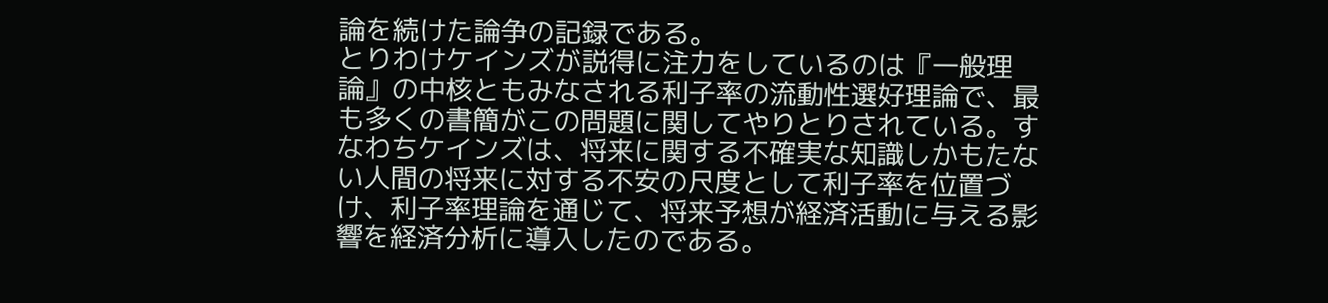論を続けた論争の記録である。
とりわけケインズが説得に注力をしているのは『一般理論』の中核ともみなされる利子率の流動性選好理論で、最も多くの書簡がこの問題に関してやりとりされている。すなわちケインズは、将来に関する不確実な知識しかもたない人間の将来に対する不安の尺度として利子率を位置づけ、利子率理論を通じて、将来予想が経済活動に与える影響を経済分析に導入したのである。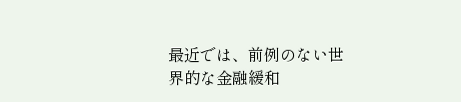最近では、前例のない世界的な金融緩和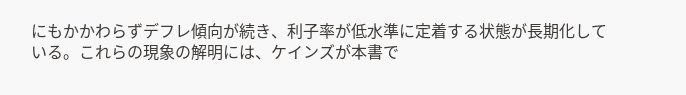にもかかわらずデフレ傾向が続き、利子率が低水準に定着する状態が長期化している。これらの現象の解明には、ケインズが本書で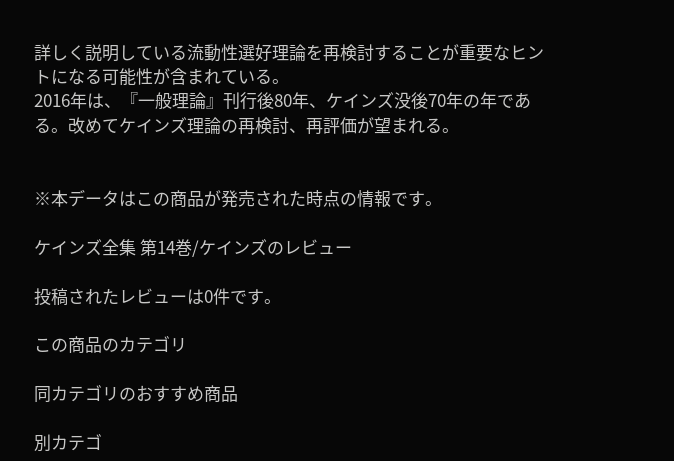詳しく説明している流動性選好理論を再検討することが重要なヒントになる可能性が含まれている。
2016年は、『一般理論』刊行後80年、ケインズ没後70年の年である。改めてケインズ理論の再検討、再評価が望まれる。


※本データはこの商品が発売された時点の情報です。

ケインズ全集 第14巻/ケインズのレビュー

投稿されたレビューは0件です。

この商品のカテゴリ

同カテゴリのおすすめ商品

別カテゴ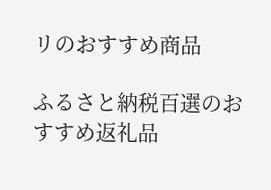リのおすすめ商品

ふるさと納税百選のおすすめ返礼品